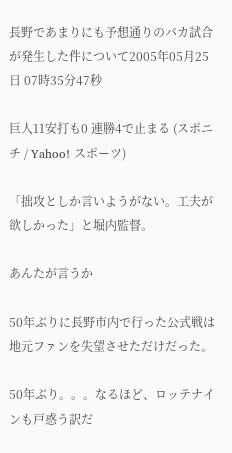長野であまりにも予想通りのバカ試合が発生した件について2005年05月25日 07時35分47秒

巨人11安打も0 連勝4で止まる (スポニチ / Yahoo! スポーツ)

「拙攻としか言いようがない。工夫が欲しかった」と堀内監督。

あんたが言うか

50年ぶりに長野市内で行った公式戦は地元ファンを失望させただけだった。

50年ぶり。。。なるほど、ロッテナインも戸惑う訳だ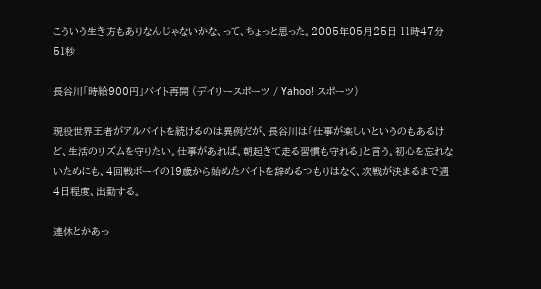こういう生き方もありなんじゃないかな、って、ちょっと思った。2005年05月25日 11時47分51秒

長谷川「時給900円」バイト再開 (デイリースポーツ / Yahoo! スポーツ)

現役世界王者がアルバイトを続けるのは異例だが、長谷川は「仕事が楽しいというのもあるけど、生活のリズムを守りたい。仕事があれば、朝起きて走る習慣も守れる」と言う。初心を忘れないためにも、4回戦ボーイの19歳から始めたバイトを辞めるつもりはなく、次戦が決まるまで週4日程度、出勤する。

連休とかあっ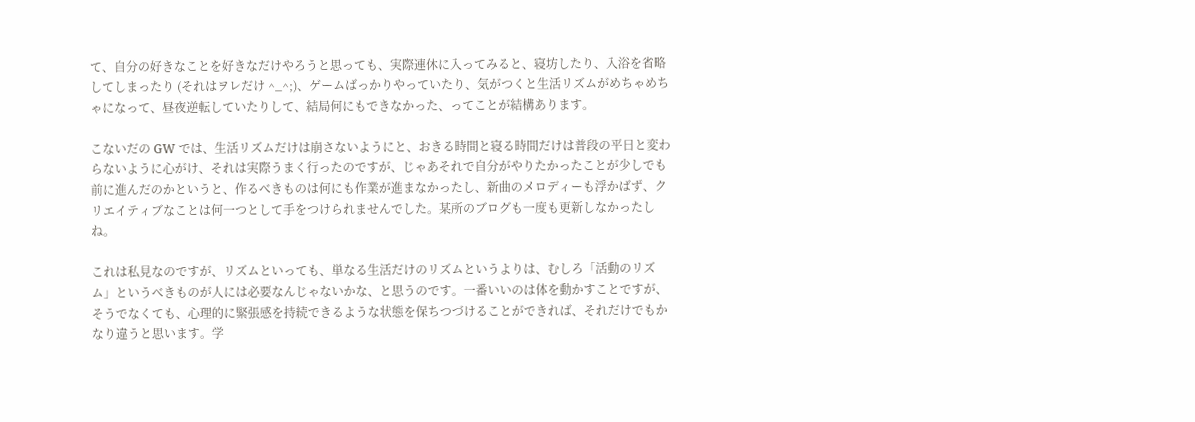て、自分の好きなことを好きなだけやろうと思っても、実際連休に入ってみると、寝坊したり、入浴を省略してしまったり (それはヲレだけ ^_^;)、ゲームばっかりやっていたり、気がつくと生活リズムがめちゃめちゃになって、昼夜逆転していたりして、結局何にもできなかった、ってことが結構あります。

こないだの GW では、生活リズムだけは崩さないようにと、おきる時間と寝る時間だけは普段の平日と変わらないように心がけ、それは実際うまく行ったのですが、じゃあそれで自分がやりたかったことが少しでも前に進んだのかというと、作るべきものは何にも作業が進まなかったし、新曲のメロディーも浮かばず、クリエイティブなことは何一つとして手をつけられませんでした。某所のブログも一度も更新しなかったしね。

これは私見なのですが、リズムといっても、単なる生活だけのリズムというよりは、むしろ「活動のリズム」というべきものが人には必要なんじゃないかな、と思うのです。一番いいのは体を動かすことですが、そうでなくても、心理的に緊張感を持続できるような状態を保ちつづけることができれば、それだけでもかなり違うと思います。学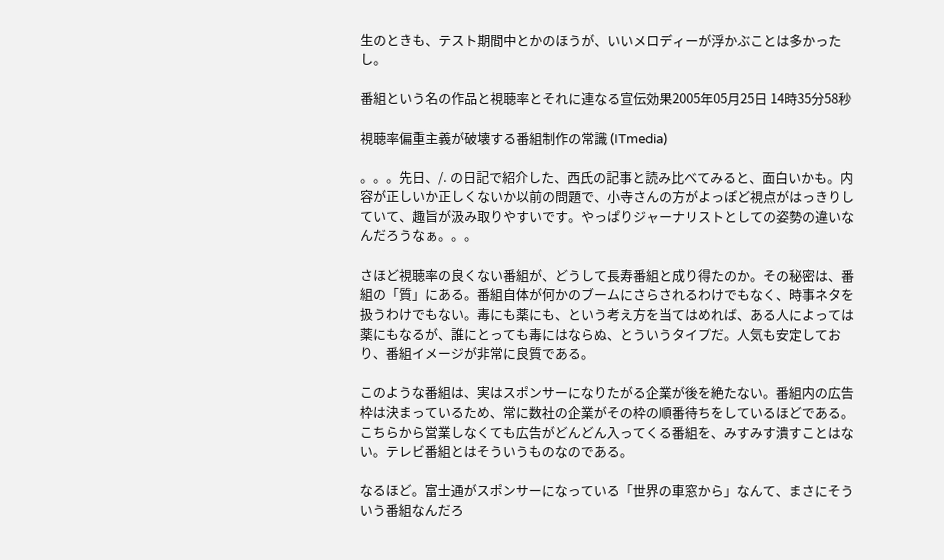生のときも、テスト期間中とかのほうが、いいメロディーが浮かぶことは多かったし。

番組という名の作品と視聴率とそれに連なる宣伝効果2005年05月25日 14時35分58秒

視聴率偏重主義が破壊する番組制作の常識 (ITmedia)

。。。先日、/. の日記で紹介した、西氏の記事と読み比べてみると、面白いかも。内容が正しいか正しくないか以前の問題で、小寺さんの方がよっぽど視点がはっきりしていて、趣旨が汲み取りやすいです。やっぱりジャーナリストとしての姿勢の違いなんだろうなぁ。。。

さほど視聴率の良くない番組が、どうして長寿番組と成り得たのか。その秘密は、番組の「質」にある。番組自体が何かのブームにさらされるわけでもなく、時事ネタを扱うわけでもない。毒にも薬にも、という考え方を当てはめれば、ある人によっては薬にもなるが、誰にとっても毒にはならぬ、とういうタイプだ。人気も安定しており、番組イメージが非常に良質である。

このような番組は、実はスポンサーになりたがる企業が後を絶たない。番組内の広告枠は決まっているため、常に数社の企業がその枠の順番待ちをしているほどである。こちらから営業しなくても広告がどんどん入ってくる番組を、みすみす潰すことはない。テレビ番組とはそういうものなのである。

なるほど。富士通がスポンサーになっている「世界の車窓から」なんて、まさにそういう番組なんだろ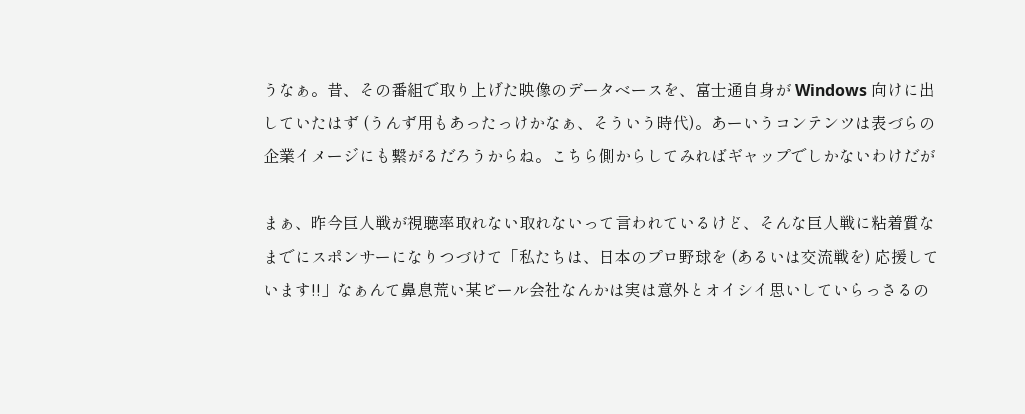うなぁ。昔、その番組で取り上げた映像のデータベースを、富士通自身が Windows 向けに出していたはず (うんず用もあったっけかなぁ、そういう時代)。あーいうコンテンツは表づらの企業イメージにも繋がるだろうからね。こちら側からしてみればギャップでしかないわけだが

まぁ、昨今巨人戦が視聴率取れない取れないって言われているけど、そんな巨人戦に粘着質なまでにスポンサーになりつづけて「私たちは、日本のプロ野球を (あるいは交流戦を) 応援しています!!」なぁんて鼻息荒い某ビール会社なんかは実は意外とオイシイ思いしていらっさるの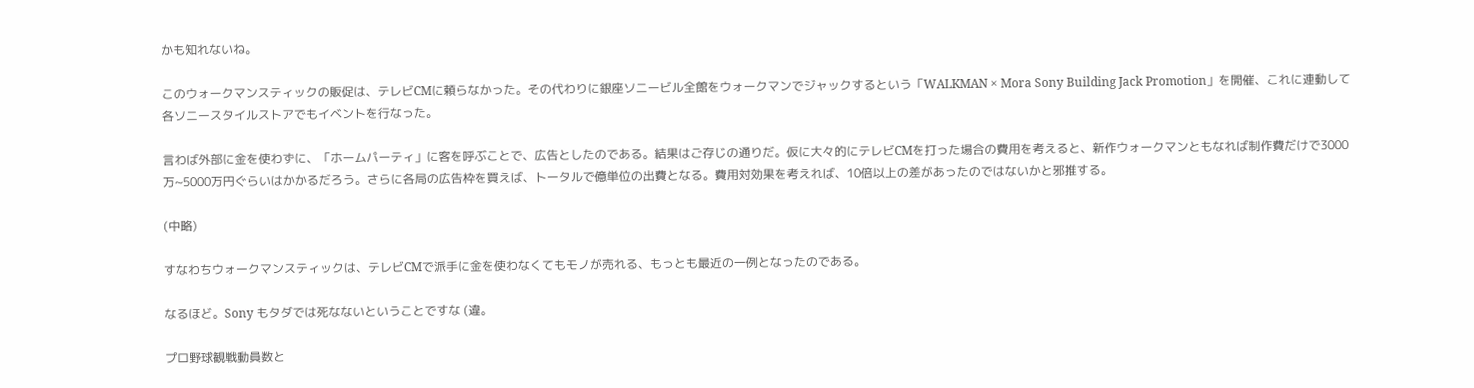かも知れないね。

このウォークマンスティックの販促は、テレビCMに頼らなかった。その代わりに銀座ソニービル全館をウォークマンでジャックするという「WALKMAN × Mora Sony Building Jack Promotion」を開催、これに連動して各ソニースタイルストアでもイベントを行なった。

言わば外部に金を使わずに、「ホームパーティ」に客を呼ぶことで、広告としたのである。結果はご存じの通りだ。仮に大々的にテレビCMを打った場合の費用を考えると、新作ウォークマンともなれば制作費だけで3000万~5000万円ぐらいはかかるだろう。さらに各局の広告枠を買えば、トータルで億単位の出費となる。費用対効果を考えれば、10倍以上の差があったのではないかと邪推する。

(中略)

すなわちウォークマンスティックは、テレビCMで派手に金を使わなくてもモノが売れる、もっとも最近の一例となったのである。

なるほど。Sony もタダでは死なないということですな (違。

プロ野球観戦動員数と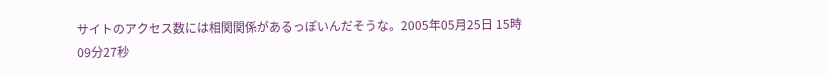サイトのアクセス数には相関関係があるっぽいんだそうな。2005年05月25日 15時09分27秒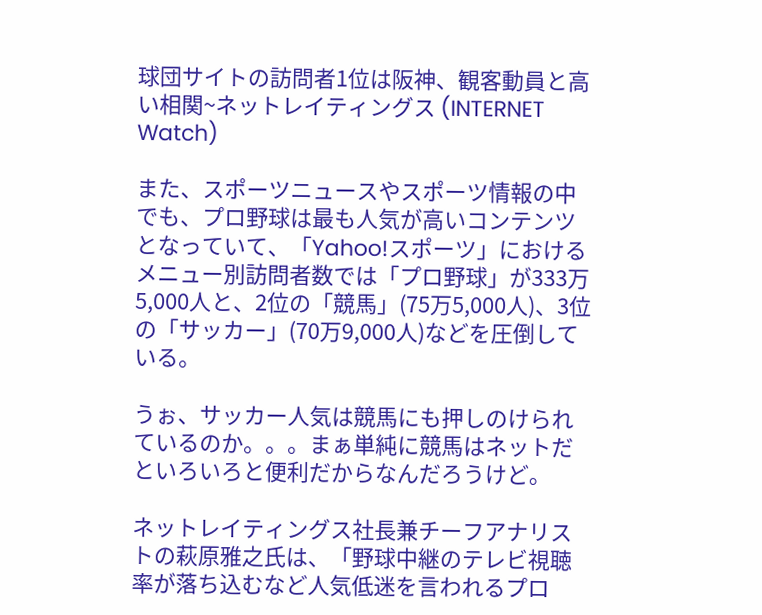球団サイトの訪問者1位は阪神、観客動員と高い相関~ネットレイティングス (INTERNET Watch)

また、スポーツニュースやスポーツ情報の中でも、プロ野球は最も人気が高いコンテンツとなっていて、「Yahoo!スポーツ」におけるメニュー別訪問者数では「プロ野球」が333万5,000人と、2位の「競馬」(75万5,000人)、3位の「サッカー」(70万9,000人)などを圧倒している。

うぉ、サッカー人気は競馬にも押しのけられているのか。。。まぁ単純に競馬はネットだといろいろと便利だからなんだろうけど。

ネットレイティングス社長兼チーフアナリストの萩原雅之氏は、「野球中継のテレビ視聴率が落ち込むなど人気低迷を言われるプロ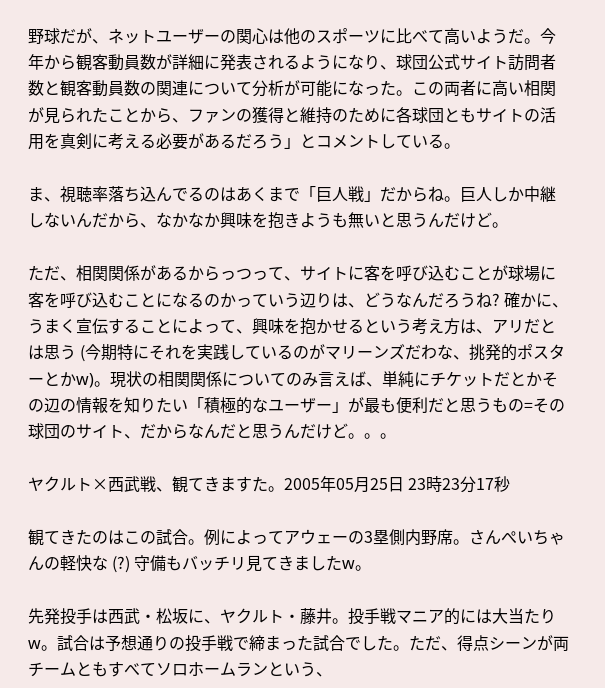野球だが、ネットユーザーの関心は他のスポーツに比べて高いようだ。今年から観客動員数が詳細に発表されるようになり、球団公式サイト訪問者数と観客動員数の関連について分析が可能になった。この両者に高い相関が見られたことから、ファンの獲得と維持のために各球団ともサイトの活用を真剣に考える必要があるだろう」とコメントしている。

ま、視聴率落ち込んでるのはあくまで「巨人戦」だからね。巨人しか中継しないんだから、なかなか興味を抱きようも無いと思うんだけど。

ただ、相関関係があるからっつって、サイトに客を呼び込むことが球場に客を呼び込むことになるのかっていう辺りは、どうなんだろうね? 確かに、うまく宣伝することによって、興味を抱かせるという考え方は、アリだとは思う (今期特にそれを実践しているのがマリーンズだわな、挑発的ポスターとかw)。現状の相関関係についてのみ言えば、単純にチケットだとかその辺の情報を知りたい「積極的なユーザー」が最も便利だと思うもの=その球団のサイト、だからなんだと思うんだけど。。。

ヤクルト×西武戦、観てきますた。2005年05月25日 23時23分17秒

観てきたのはこの試合。例によってアウェーの3塁側内野席。さんぺいちゃんの軽快な (?) 守備もバッチリ見てきましたw。

先発投手は西武・松坂に、ヤクルト・藤井。投手戦マニア的には大当たりw。試合は予想通りの投手戦で締まった試合でした。ただ、得点シーンが両チームともすべてソロホームランという、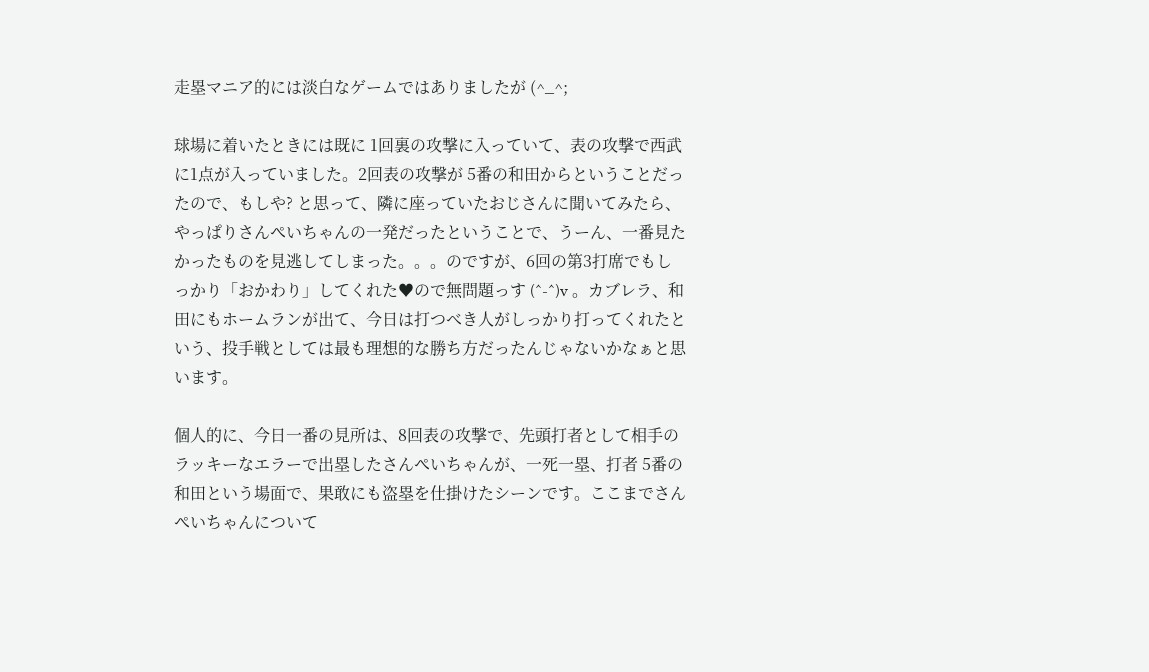走塁マニア的には淡白なゲームではありましたが (^_^;

球場に着いたときには既に 1回裏の攻撃に入っていて、表の攻撃で西武に1点が入っていました。2回表の攻撃が 5番の和田からということだったので、もしや? と思って、隣に座っていたおじさんに聞いてみたら、やっぱりさんぺいちゃんの一発だったということで、うーん、一番見たかったものを見逃してしまった。。。のですが、6回の第3打席でもしっかり「おかわり」してくれた♥ので無問題っす (^-^)v 。カブレラ、和田にもホームランが出て、今日は打つべき人がしっかり打ってくれたという、投手戦としては最も理想的な勝ち方だったんじゃないかなぁと思います。

個人的に、今日一番の見所は、8回表の攻撃で、先頭打者として相手のラッキーなエラーで出塁したさんぺいちゃんが、一死一塁、打者 5番の和田という場面で、果敢にも盗塁を仕掛けたシーンです。ここまでさんぺいちゃんについて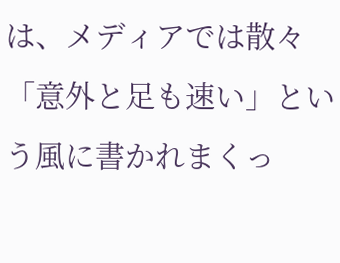は、メディアでは散々「意外と足も速い」という風に書かれまくっ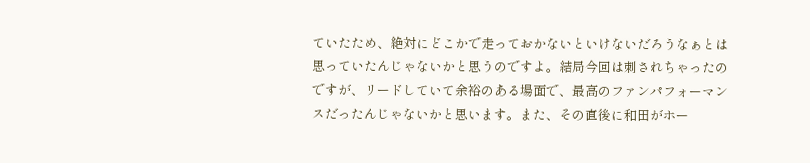ていたため、絶対にどこかで走っておかないといけないだろうなぁとは思っていたんじゃないかと思うのですよ。結局今回は刺されちゃったのですが、リードしていて余裕のある場面で、最高のファンパフォーマンスだったんじゃないかと思います。また、その直後に和田がホー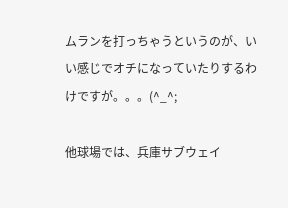ムランを打っちゃうというのが、いい感じでオチになっていたりするわけですが。。。(^_^;

他球場では、兵庫サブウェイ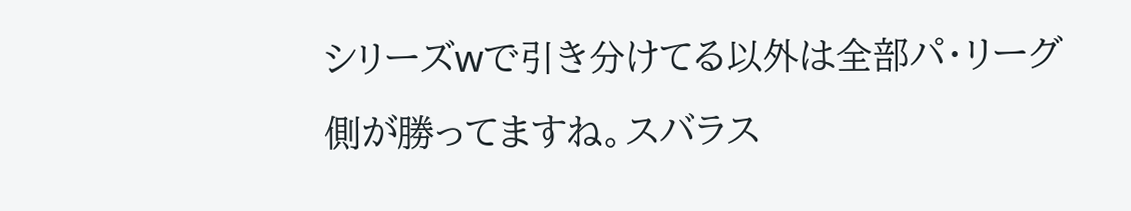シリーズwで引き分けてる以外は全部パ・リーグ側が勝ってますね。スバラス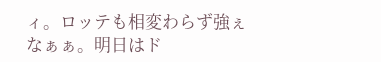ィ。ロッテも相変わらず強ぇなぁぁ。明日はド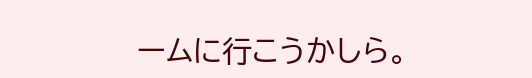ームに行こうかしら。